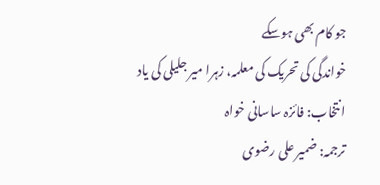جو کام بھی ہوسکے
خواندگی کی تحریک کی معلمہ، زہرا میر جلیلی کی یاد
انتخاب: فائزہ ساسانی خواہ
ترجمہ: ضمیر علی رضوی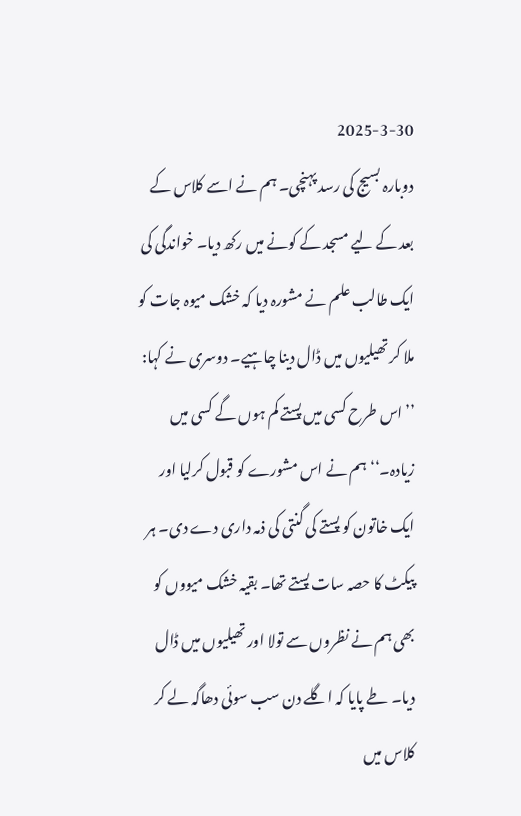2025-3-30
دوبارہ بسیج کی رسد پہنچی۔ ہم نے اسے کلاس کے بعد کے لیے مسجد کے کونے میں رکھ دیا۔ خواندگی کی ایک طالب علم نے مشورہ دیا کہ خشک میوہ جات کو ملا کر تھیلیوں میں ڈال دینا چاہیے۔ دوسری نے کہا: ’’اس طرح کسی میں پستے کم ہوں گے کسی میں زیادہ۔‘‘ ہم نے اس مشورے کو قبول کرلیا اور ایک خاتون کو پستے کی گنتی کی ذمہ داری دے دی۔ ہر پیکٹ کا حصہ سات پستے تھا۔ بقیہ خشک میووں کو بھی ہم نے نظروں سے تولا اور تھیلیوں میں ڈال دیا۔ طے پایا کہ اگلے دن سب سوئی دھاگہ لے کر کلاس میں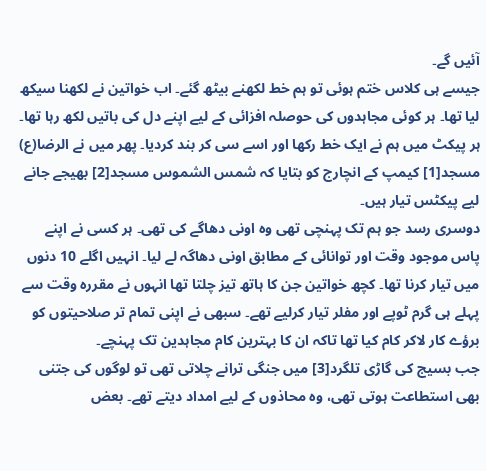آئیں گے۔
جیسے ہی کلاس ختم ہوئی تو ہم خط لکھنے بیٹھ گئے۔ اب خواتین نے لکھنا سیکھ لیا تھا۔ ہر کوئی مجاہدوں کی حوصلہ افزائی کے لیے اپنے دل کی باتیں لکھ رہا تھا۔ ہر پیکٹ میں ہم نے ایک خط رکھا اور اسے سی کر بند کردیا۔ پھر میں نے الرضا(ع) مسجد[1] کیمپ کے انچارج کو بتایا کہ شمس الشموس مسجد[2] بھیجے جانے لیے پیکٹس تیار ہیں۔
دوسری رسد جو ہم تک پہنچی تھی وہ اونی دھاگے کی تھی۔ ہر کسی نے اپنے پاس موجود وقت اور توانائی کے مطابق اونی دھاگہ لے لیا۔ انہیں اگلے 10 دنوں میں تیار کرنا تھا۔ کچھ خواتین جن کا ہاتھ تیز چلتا تھا انہوں نے مقررہ وقت سے پہلے ہی گرم ٹوپے اور مفلر تیار کرلیے تھے۔ سبھی نے اپنی تمام تر صلاحیتوں کو برؤے کار لاکر کام کیا تھا تاکہ ان کا بہترین کام مجاہدین تک پہنچے۔
جب بسیج کی گاڑی تلگرد[3] میں جنگی ترانے چلاتی تھی تو لوگوں کی جتنی بھی استطاعت ہوتی تھی، وہ محاذوں کے لیے امداد دیتے تھے۔ بعض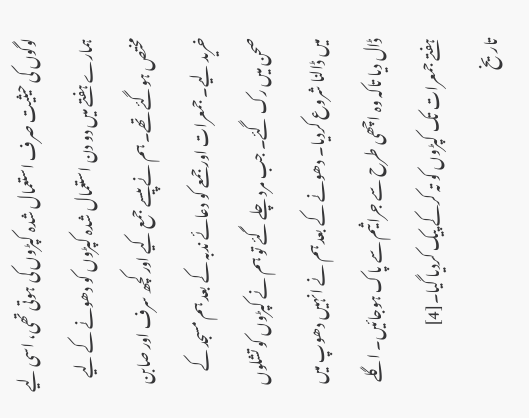لوگوں کی حیثیت صرف استعمال شدہ کپڑوں کی ہوتی تھی، اسی لیے ہمارے ہفتے میں دو دن استعمال شدہ کپڑوں کو دھونے کے لیے مختص ہوگئے تھے۔ ہم نے پیسے جمع کیے اور کچھ سرف اور صابن خرید لیے۔ جمعرات اور جمعے کو دعائے ندبہ کے بعد ہم مسجد کے صحن میں رک گئے۔ جب مرد چلے گئے تو ہم نے کپڑوں کو تشلوں میں ڈالنا شروع کردیا۔ دھونے کے بعد ہم نے انہیں دھوپ میں ڈال دیا تاکہ وہ اچھی طرح سے جراثیم سے پاک ہوجائیں۔ اگلے ہفتے جمعرات تک کپڑوں کو تہ کرکے پیک کردیا گیا۔[4]
تاریخ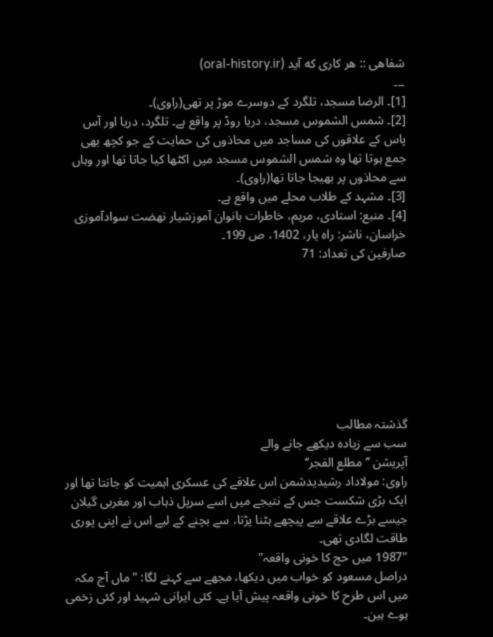شفاهی :: هر کاری که آید (oral-history.ir)
۔۔۔
[1]۔ الرضا مسجد، تلگرد کے دوسرے موڑ پر تھی(راوی)۔
[2]۔ شمس الشموس مسجد، دریا روڈ پر واقع ہے۔ تلگرد، دریا اور آس پاس کے علاقوں کی مساجد میں محاذوں کی حمایت کے جو کچھ بھی جمع ہوتا تھا وہ شمس الشموس مسجد میں اکٹھا کیا جاتا تھا اور وہاں سے محاذوں پر بھیجا جاتا تھا(راوی)۔
[3]۔ مشہد کے طلاب محلے میں واقع ہے۔
[4]۔ منبع: استادی، مریم، خاطرات بانوان آموزشیار نھضت سوادآموزی خراسان، ناشر: راہ یار، 1402، ص 199۔
صارفین کی تعداد: 71








گذشتہ مطالب
سب سے زیادہ دیکھے جانے والے
آپریشن ’’مطلع الفجر‘‘
راوی: مولاداد رشیدیدشمن اس علاقے کی عسکری اہمیت کو جانتا تھا اور ایک بڑی شکست جس کے نتیجے میں اسے سرپل ذہاب اور مغربی گیلان جیسے بڑے علاقے سے پیچھے ہٹنا پڑتا، سے بچنے کے لیے اس نے اپنی پوری طاقت لگادی تھی۔
"1987 میں حج کا خونی واقعہ"
دراصل مسعود کو خواب میں دیکھا، مجھے سے کہنے لگا: "ماں آج مکہ میں اس طرح کا خونی واقعہ پیش آیا ہے۔ کئی ایرانی شہید اور کئی زخمی ہوے ہین۔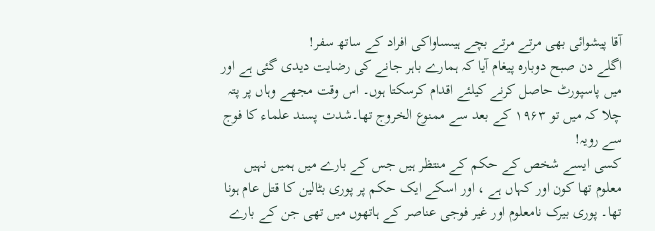آقا پیشوائی بھی مرتے مرتے بچے ہیںساواکی افراد کے ساتھ سفر!
اگلے دن صبح دوبارہ پیغام آیا کہ ہمارے باہر جانے کی رضایت دیدی گئی ہے اور میں پاسپورٹ حاصل کرنے کیلئے اقدام کرسکتا ہوں۔ اس وقت مجھے وہاں پر پتہ چلا کہ میں تو ۱۹۶۳ کے بعد سے ممنوع الخروج تھا۔شدت پسند علماء کا فوج سے رویہ!
کسی ایسے شخص کے حکم کے منتظر ہیں جس کے بارے میں ہمیں نہیں معلوم تھا کون اور کہاں ہے ، اور اسکے ایک حکم پر پوری بٹالین کا قتل عام ہونا تھا۔ پوری بیرک نامعلوم اور غیر فوجی عناصر کے ہاتھوں میں تھی جن کے بارے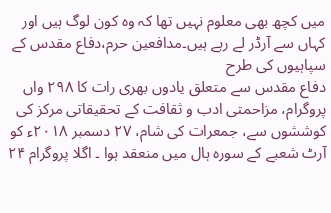میں کچھ بھی معلوم نہیں تھا کہ وہ کون لوگ ہیں اور کہاں سے آرڈر لے رہے ہیں۔مدافعین حرم،دفاع مقدس کے سپاہیوں کی طرح
دفاع مقدس سے متعلق یادوں بھری رات کا ۲۹۸ واں پروگرام، مزاحمتی ادب و ثقافت کے تحقیقاتی مرکز کی کوششوں سے، جمعرات کی شام، ۲۷ دسمبر ۲۰۱۸ء کو آرٹ شعبے کے سورہ ہال میں منعقد ہوا ۔ اگلا پروگرام ۲۴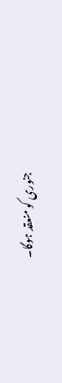جنوری کو منعقد ہوگا۔